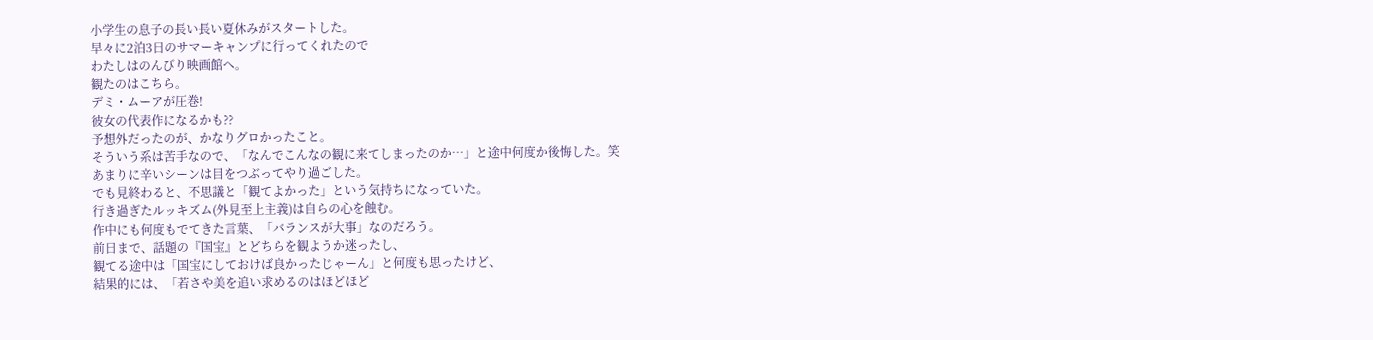小学生の息子の長い長い夏休みがスタートした。
早々に2泊3日のサマーキャンプに行ってくれたので
わたしはのんびり映画館へ。
観たのはこちら。
デミ・ムーアが圧巻!
彼女の代表作になるかも??
予想外だったのが、かなりグロかったこと。
そういう系は苦手なので、「なんでこんなの観に来てしまったのか…」と途中何度か後悔した。笑
あまりに辛いシーンは目をつぶってやり過ごした。
でも見終わると、不思議と「観てよかった」という気持ちになっていた。
行き過ぎたルッキズム(外見至上主義)は自らの心を蝕む。
作中にも何度もでてきた言葉、「バランスが大事」なのだろう。
前日まで、話題の『国宝』とどちらを観ようか迷ったし、
観てる途中は「国宝にしておけば良かったじゃーん」と何度も思ったけど、
結果的には、「若さや美を追い求めるのはほどほど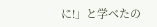に!」と学べたの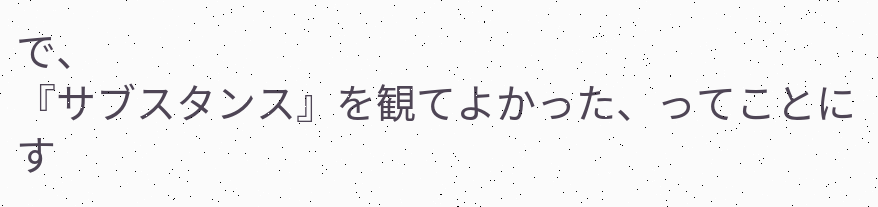で、
『サブスタンス』を観てよかった、ってことにす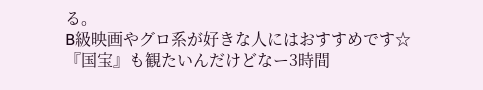る。
B級映画やグロ系が好きな人にはおすすめです☆
『国宝』も観たいんだけどなー3時間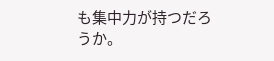も集中力が持つだろうか。